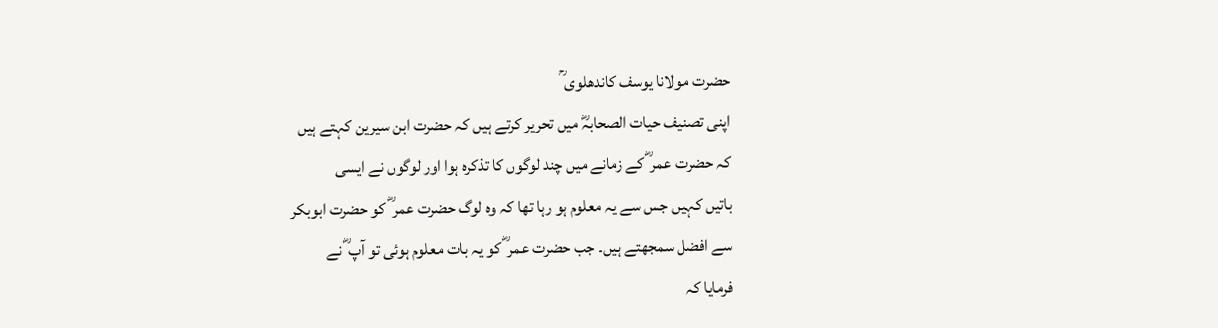حضرت مولانا یوسف کاندھلوی ؒ
اپنی تصنیف حیات الصحابہؓ میں تحریر کرتے ہیں کہ حضرت ابن سیرین کہتے ہیں
کہ حضرت عمر ؓ کے زمانے میں چند لوگوں کا تذکرہ ہوا اور لوگوں نے ایسی
باتیں کہیں جس سے یہ معلوم ہو رہا تھا کہ وہ لوگ حضرت عمر ؓ کو حضرت ابوبکر
سے افضل سمجھتے ہیں۔ جب حضرت عمر ؓ کو یہ بات معلوم ہوئی تو آپ ؓ نے
فرمایا کہ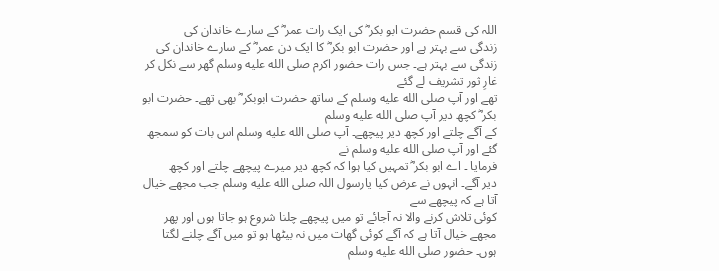اللہ کی قسم حضرت ابو بکر ؓ کی ایک رات عمر ؓ کے سارے خاندان کی
زندگی سے بہتر ہے اور حضرت ابو بکر ؓ کا ایک دن عمر ؓ کے سارے خاندان کی
زندگی سے بہتر ہے۔ جس رات حضور اکرم صلى الله عليه وسلم گھر سے نکل کر غارِ ثور تشریف لے گئے
تھے اور آپ صلى الله عليه وسلم کے ساتھ حضرت ابوبکر ؓ بھی تھے۔ حضرت ابو بکر ؓ کچھ دیر آپ صلى الله عليه وسلم
کے آگے چلتے اور کچھ دیر پیچھے۔ آپ صلى الله عليه وسلم اس بات کو سمجھ گئے اور آپ صلى الله عليه وسلم نے
فرمایا ۔ اے ابو بکر ؓ تمہیں کیا ہوا کہ کچھ دیر میرے پیچھے چلتے اور کچھ
دیر آگے۔ انہوں نے عرض کیا یارسول اللہ صلى الله عليه وسلم جب مجھے خیال آتا ہے کہ پیچھے سے
کوئی تلاش کرنے والا نہ آجائے تو میں پیچھے چلنا شروع ہو جاتا ہوں اور پھر
مجھے خیال آتا ہے کہ آگے کوئی گھات میں نہ بیٹھا ہو تو میں آگے چلنے لگتا
ہوں۔ حضور صلى الله عليه وسلم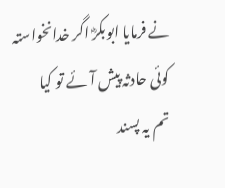نے فرمایا ابوبکرؓ اگر خدانخواستہ کوئی حادثہ پیش آئے تو کیا
تم یہ پسند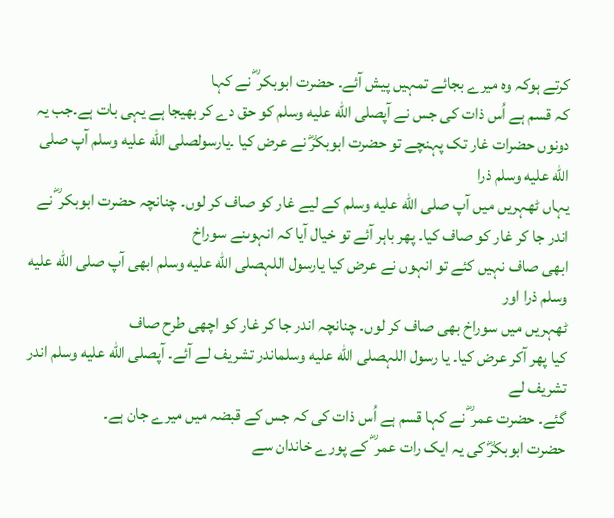کرتے ہوکہ وہ میرے بجائے تمہیں پیش آئے۔ حضرت ابوبکر ؓ نے کہا
کہ قسم ہے اُس ذات کی جس نے آپصلى الله عليه وسلم کو حق دے کر بھیجا ہے یہی بات ہے۔جب یہ
دونوں حضرات غار تک پہنچے تو حضرت ابوبکرؓ نے عرض کیا ۔یارسولصلى الله عليه وسلم آپ صلى الله عليه وسلم ذرا
یہاں ٹھہریں میں آپ صلى الله عليه وسلم کے لیے غار کو صاف کر لوں۔ چنانچہ حضرت ابوبکر ؓ نے
اندر جا کر غار کو صاف کیا۔ پھر باہر آئے تو خیال آیا کہ انہوںنے سوراخ
ابھی صاف نہیں کئے تو انہوں نے عرض کیا یارسول اللہصلى الله عليه وسلم ابھی آپ صلى الله عليه وسلم ذرا اور
ٹھہریں میں سوراخ بھی صاف کر لوں۔ چنانچہ اندر جا کر غار کو اچھی طرح صاف
کیا پھر آکر عرض کیا۔ یا رسول اللہصلى الله عليه وسلماندر تشریف لے آئے۔ آپصلى الله عليه وسلم اندر تشریف لے
گئے۔ حضرت عمر ؓ نے کہا قسم ہے اُس ذات کی کہ جس کے قبضہ میں میرے جان ہے۔
حضرت ابوبکرؓ کی یہ ایک رات عمر ؓ کے پورے خاندان سے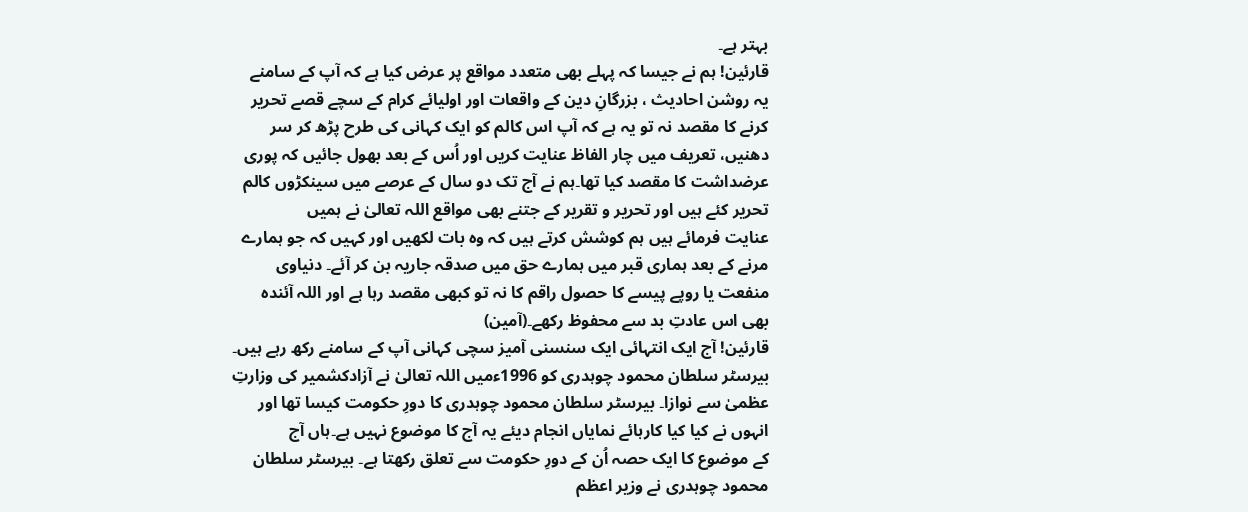بہتر ہے۔
قارئین! ہم نے جیسا کہ پہلے بھی متعدد مواقع پر عرض کیا ہے کہ آپ کے سامنے
یہ روشن احادیث ، بزرگانِ دین کے واقعات اور اولیائے کرام کے سچے قصے تحریر
کرنے کا مقصد نہ تو یہ ہے کہ آپ اس کالم کو ایک کہانی کی طرح پڑھ کر سر
دھنیں، تعریف میں چار الفاظ عنایت کریں اور اُس کے بعد بھول جائیں کہ پوری
عرضداشت کا مقصد کیا تھا۔ہم نے آج تک دو سال کے عرصے میں سینکڑوں کالم
تحریر کئے ہیں اور تحریر و تقریر کے جتنے بھی مواقع اللہ تعالیٰ نے ہمیں
عنایت فرمائے ہیں ہم کوشش کرتے ہیں کہ وہ بات لکھیں اور کہیں کہ جو ہمارے
مرنے کے بعد ہماری قبر میں ہمارے حق میں صدقہ جاریہ بن کر آئے۔ دنیاوی
منفعت یا روپے پیسے کا حصول راقم کا نہ تو کبھی مقصد رہا ہے اور اللہ آئندہ
بھی اس عادتِ بد سے محفوظ رکھے۔(آمین)
قارئین! آج ایک انتہائی ایک سنسنی آمیز سچی کہانی آپ کے سامنے رکھ رہے ہیں۔
بیرسٹر سلطان محمود چوہدری کو 1996ءمیں اللہ تعالیٰ نے آزادکشمیر کی وزارتِ
عظمیٰ سے نوازا۔ بیرسٹر سلطان محمود چوہدری کا دورِ حکومت کیسا تھا اور
انہوں نے کیا کیا کارہائے نمایاں انجام دیئے یہ آج کا موضوع نہیں ہے۔ہاں آج
کے موضوع کا ایک حصہ اُن کے دورِ حکومت سے تعلق رکھتا ہے۔ بیرسٹر سلطان
محمود چوہدری نے وزیر اعظم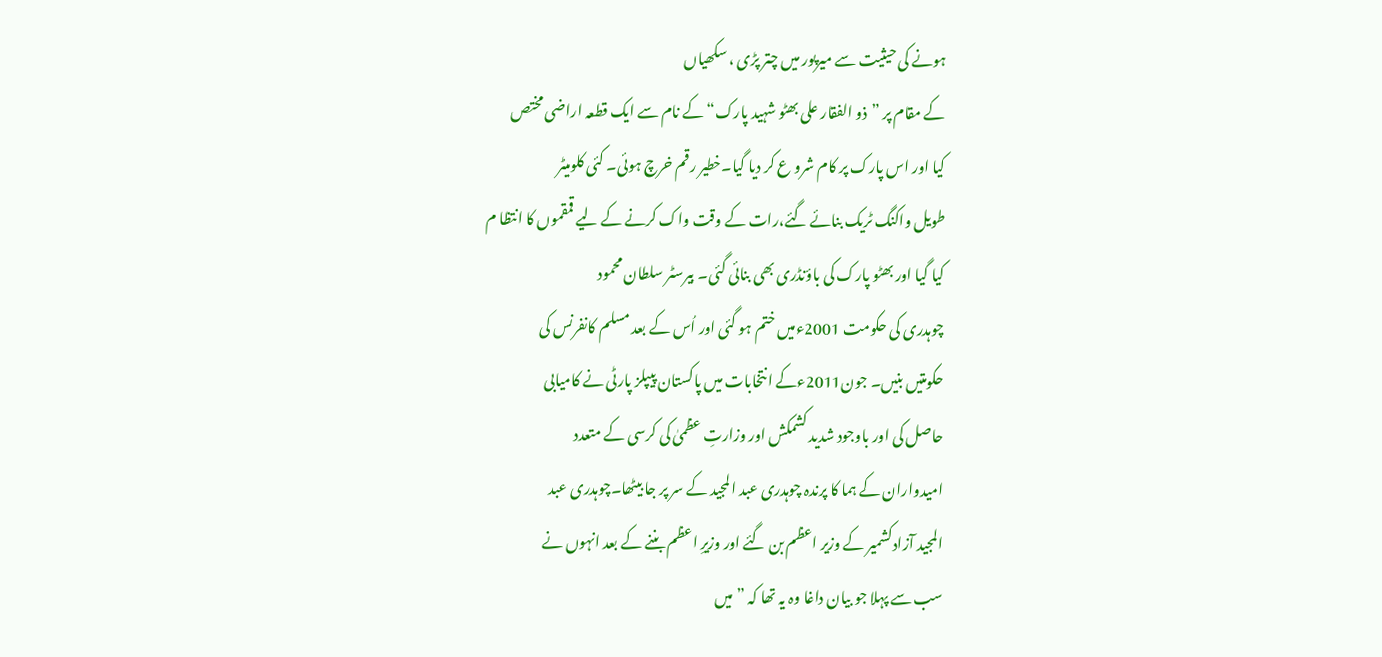ہونے کی حیثیت سے میرپور میں چتر پڑی ، سکھیاں
کے مقام پر ”ذو الفقار علی بھٹو شہید پارک“ کے نام سے ایک قطعہ اراضی مختص
کیا اور اس پارک پر کام شرو ع کر دیا گیا۔خطیر رقم خرچ ہوئی۔ کئی کلومیٹر
طویل واکنگ ٹریک بنائے گئے،رات کے وقت واک کرنے کے لیے قمقموں کا انتظا م
کیا گیا اور بھٹو پارک کی باؤنڈری بھی بنائی گئی۔ بیرسٹر سلطان محمود
چوہدری کی حکومت 2001ءمیں ختم ہو گئی اور اُس کے بعد مسلم کانفرنس کی
حکومتیں بنیں۔ جون2011ءکے انتخابات میں پاکستان پیپلز پارٹی نے کامیابی
حاصل کی اور باوجود شدید کشمکش اور وزارتِ عظمیٰ کی کرسی کے متعدد
امیدواران کے ہما کا پرندہ چوہدری عبد المجید کے سر پر جا بیٹھا۔چوہدری عبد
المجید آزادکشمیر کے وزیر اعظم بن گئے اور وزیرِ اعظم بننے کے بعد انہوں نے
سب سے پہلا جو بیان داغا وہ یہ تھا کہ ”میں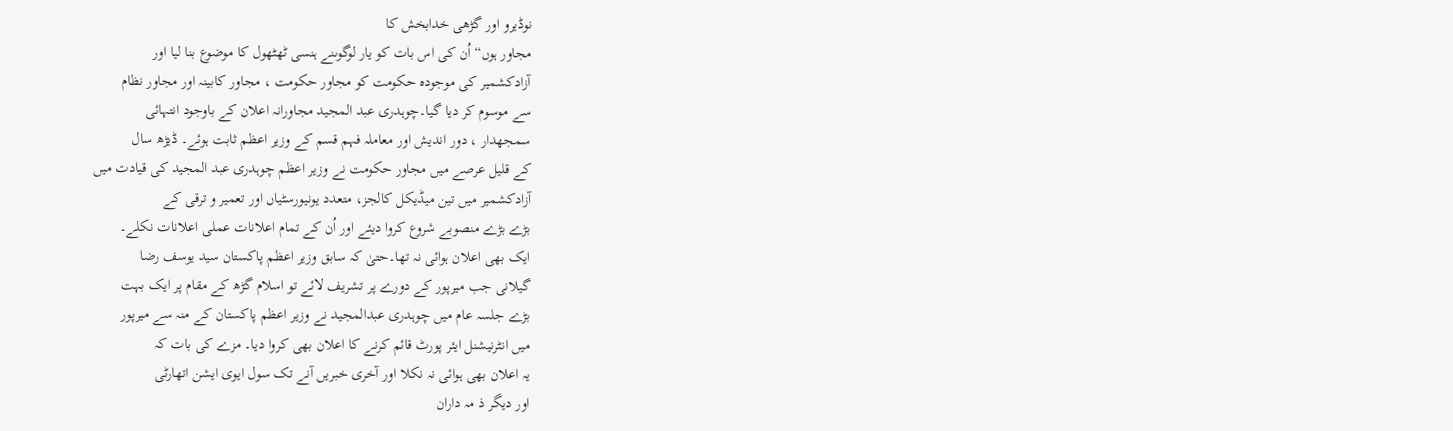نوڈیرو اور گڑھی خدابخش کا
مجاور ہوں“اُن کی اس بات کو یار لوگوںنے ہنسی ٹھٹھول کا موضوع بنا لیا اور
آزادکشمیر کی موجودہ حکومت کو مجاور حکومت ، مجاور کابینہ اور مجاور نظام
سے موسوم کر دیا گیا۔چوہدری عبد المجید مجاورانہ اعلان کے باوجود انتہائی
سمجھدار ، دور اندیش اور معاملہ فہم قسم کے وزیر اعظم ثابت ہوئے۔ ڈیڑھ سال
کے قلیل عرصے میں مجاور حکومت نے وزیر اعظم چوہدری عبد المجید کی قیادت میں
آزادکشمیر میں تین میڈیکل کالجز، متعدد یونیورسٹیاں اور تعمیر و ترقی کے
بڑے بڑے منصوبے شروع کروا دیئے اور اُن کے تمام اعلانات عملی اعلانات نکلے۔
ایک بھی اعلان ہوائی نہ تھا۔حتیٰ کہ سابق وزیر اعظم پاکستان سید یوسف رضا
گیلانی جب میرپور کے دورے پر تشریف لائے تو اسلام گڑھ کے مقام پر ایک بہت
بڑے جلسہ عام میں چوہدری عبدالمجید نے وزیر اعظم پاکستان کے منہ سے میرپور
میں انٹرنیشنل ایئر پورٹ قائم کرنے کا اعلان بھی کروا دیا۔ مزے کی بات کہ
یہ اعلان بھی ہوائی نہ نکلا اور آخری خبریں آنے تک سول ایوی ایشن اتھارٹی
اور دیگر ذ مہ داران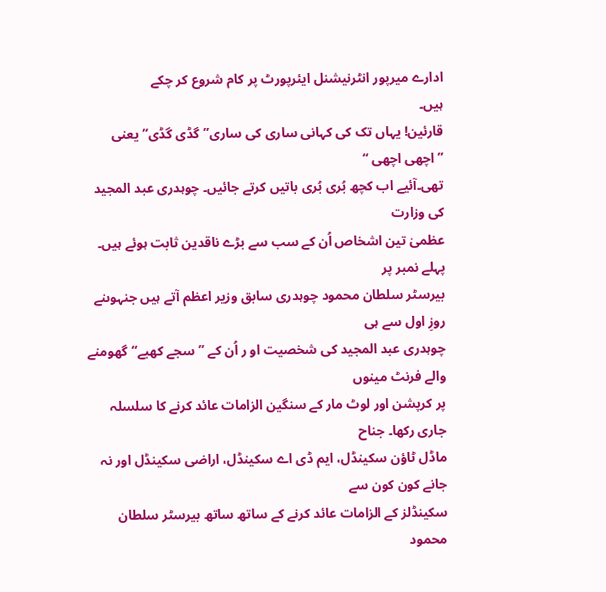ادارے میرپور انٹرنیشنل ایئرپورٹ پر کام شروع کر چکے
ہیں۔
قارئین! یہاں تک کی کہانی ساری کی ساری”گڈی گڈی“ یعنی ”اچھی اچھی “
تھی۔آئیے اب کچھ بُری بُری باتیں کرتے جائیں۔ چوہدری عبد المجید کی وزارت
عظمیٰ تین اشخاص اُن کے سب سے بڑے ناقدین ثابت ہوئے ہیں۔ پہلے نمبر پر
بیرسٹر سلطان محمود چوہدری سابق وزیر اعظم آتے ہیں جنہوںنے روزِ اول سے ہی
چوہدری عبد المجید کی شخصیت او ر اُن کے ”سجے کھبے“گھومنے والے فرنٹ مینوں
پر کرپشن اور لوٹ مار کے سنگین الزامات عائد کرنے کا سلسلہ جاری رکھا۔ جناح
ماڈل ٹاؤن سکینڈل، ایم ڈی اے سکینڈل، اراضی سکینڈل اور نہ جانے کون کون سے
سکینڈلز کے الزامات عائد کرنے کے ساتھ ساتھ بیرسٹر سلطان محمود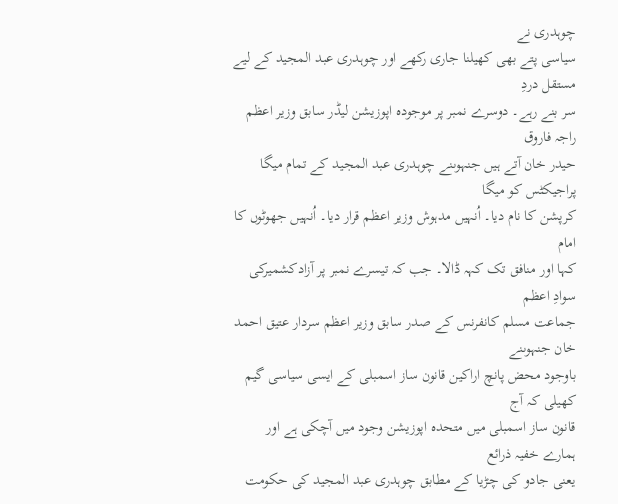چوہدری نے
سیاسی پتے بھی کھیلنا جاری رکھے اور چوہدری عبد المجید کے لیے مستقل دردِ
سر بنے رہے۔ دوسرے نمبر پر موجودہ اپوزیشن لیڈر سابق وزیر اعظم راجہ فاروق
حیدر خان آتے ہیں جنہوںنے چوہدری عبد المجید کے تمام میگا پراجیکٹس کو میگا
کرپشن کا نام دیا۔ اُنہیں مدہوش وزیر اعظم قرار دیا۔ اُنہیں جھوٹوں کا امام
کہا اور منافق تک کہہ ڈالا۔ جب کہ تیسرے نمبر پر آزادکشمیرکی سوادِ اعظم
جماعت مسلم کانفرنس کے صدر سابق وزیر اعظم سردار عتیق احمد خان جنہوںنے
باوجود محض پانچ اراکین قانون ساز اسمبلی کے ایسی سیاسی گیم کھیلی کہ آج
قانون ساز اسمبلی میں متحدہ اپوزیشن وجود میں آچکی ہے اور ہمارے خفیہ ذرائع
یعنی جادو کی چڑیا کے مطابق چوہدری عبد المجید کی حکومت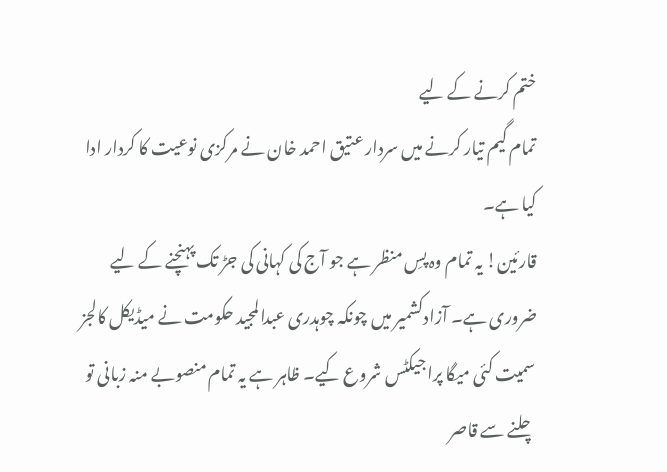ختم کرنے کے لیے
تمام گیم تیار کرنے میں سردار عتیق احمد خان نے مرکزی نوعیت کا کردار ادا
کیا ہے۔
قارئین! یہ تمام وہ پسِ منظر ہے جو آج کی کہانی کی جڑ تک پہنچنے کے لیے
ضروری ہے۔ آزادکشمیر میں چونکہ چوہدری عبدالمجید حکومت نے میڈیکل کالجز
سمیت کئی میگا پراجیکٹس شروع کیے۔ ظاہر ہے یہ تمام منصوبے منہ زبانی تو
چلنے سے قاصر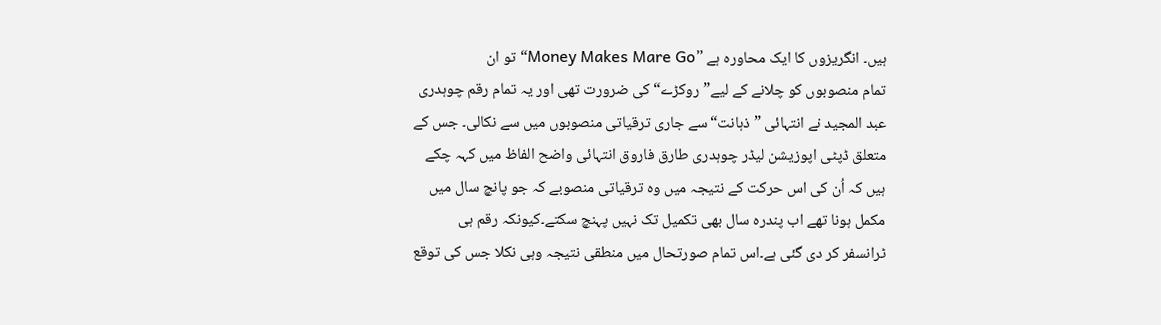ہیں۔ انگریزوں کا ایک محاورہ ہے ”Money Makes Mare Go“تو ان
تمام منصوبوں کو چلانے کے لیے”روکڑے“ کی ضرورت تھی اور یہ تمام رقم چوہدری
عبد المجید نے انتہائی ”ذہانت“سے جاری ترقیاتی منصوبوں میں سے نکالی۔ جس کے
متعلق ڈپٹی اپوزیشن لیڈر چوہدری طارق فاروق انتہائی واضح الفاظ میں کہہ چکے
ہیں کہ اُن کی اس حرکت کے نتیجہ میں وہ ترقیاتی منصوبے کہ جو پانچ سال میں
مکمل ہونا تھے اب پندرہ سال بھی تکمیل تک نہیں پہنچ سکتے۔کیونکہ رقم ہی
ٹرانسفر کر دی گئی ہے۔اس تمام صورتحال میں منطقی نتیجہ وہی نکلا جس کی توقع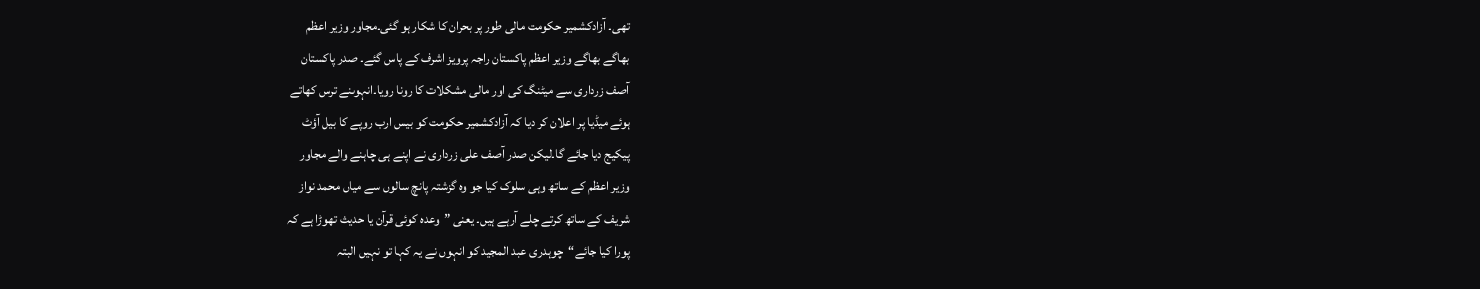تھی۔ آزادکشمیر حکومت مالی طور پر بحران کا شکار ہو گئی۔مجاور وزیر اعظم
بھاگے بھاگے وزیر اعظم پاکستان راجہ پرویز اشرف کے پاس گئے۔ صدر پاکستان
آصف زرداری سے میٹنگ کی اور مالی مشکلات کا رونا رویا۔انہوںنے ترس کھاتے
ہوئے میڈیا پر اعلان کر دیا کہ آزادکشمیر حکومت کو بیس ارب روپے کا بیل آؤٹ
پیکیج دیا جائے گا۔لیکن صدر آصف علی زرداری نے اپنے ہی چاہنے والے مجاور
وزیر اعظم کے ساتھ وہی سلوک کیا جو وہ گزشتہ پانچ سالوں سے میاں محمد نواز
شریف کے ساتھ کرتے چلے آرہے ہیں۔ یعنی ”وعدہ کوئی قرآن یا حدیث تھوڑا ہے کہ
پورا کیا جائے“چوہدری عبد المجید کو انہوں نے یہ کہا تو نہیں البتہ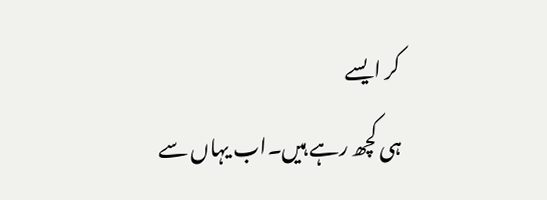کر ایسے
ہی کچھ رہے ہیں۔اب یہاں سے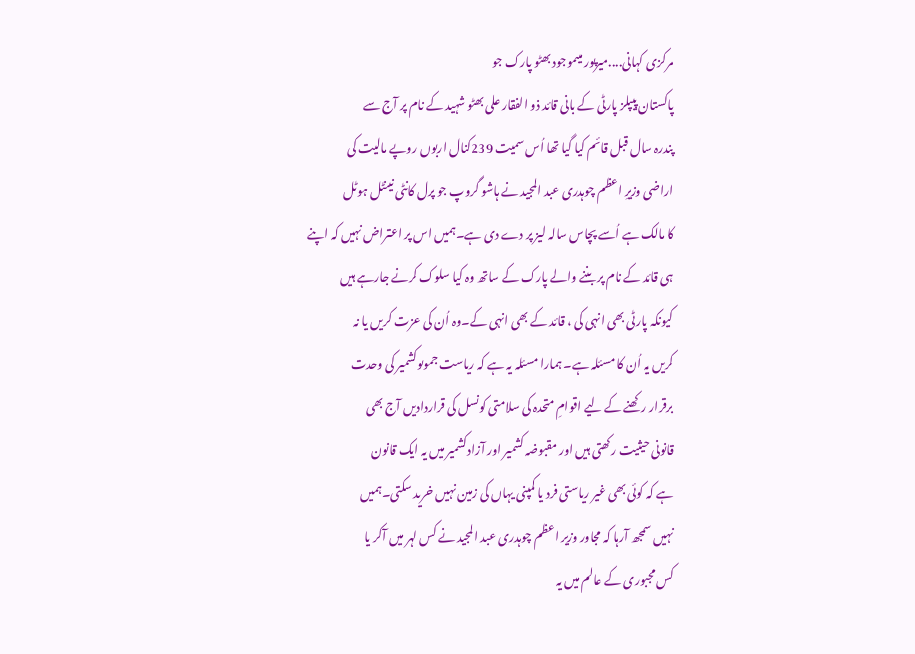مرکزی کہانی....میرپور میںموجود بھٹو پارک جو
پاکستان پیپلز پارٹی کے بانی قائد ذو الفقار علی بھٹو شہید کے نام پر آج سے
پندرہ سال قبل قائم کیا گیا تھا اُس سمیت 239کنال اربوں روپے مالیت کی
اراضی وزیرِ اعظم چوہدری عبد المجید نے ہاشو گروپ جو پرل کانٹی نینٹل ہوٹل
کا مالک ہے اُسے پچاس سالہ لیز پر دے دی ہے۔ہمیں اس پر اعتراض نہیں کہ اپنے
ہی قائد کے نام پر بننے والے پارک کے ساتھ وہ کیا سلوک کرنے جارہے ہیں
کیونکہ پارٹی بھی انہی کی ، قائد کے بھی انہی کے۔وہ اُن کی عزت کریں یا نہ
کریں یہ اُن کا مسئلہ ہے۔ ہمارا مسئلہ یہ ہے کہ ریاست جموںوکشمیر کی وحدت
برقرار رکھنے کے لیے اقوامِ متحدہ کی سلامتی کونسل کی قراردادیں آج بھی
قانونی حیثیت رکھتی ہیں اور مقبوضہ کشمیر اور آزادکشمیر میں یہ ایک قانون
ہے کہ کوئی بھی غیر ریاستی فرد یا کمپنی یہاں کی زمین نہیں خرید سکتی۔ہمیں
نہیں سمجھ آرہا کہ مجاور وزیر اعظم چوہدری عبد المجید نے کس لہر میں آکر یا
کس مجبوری کے عالم میں یہ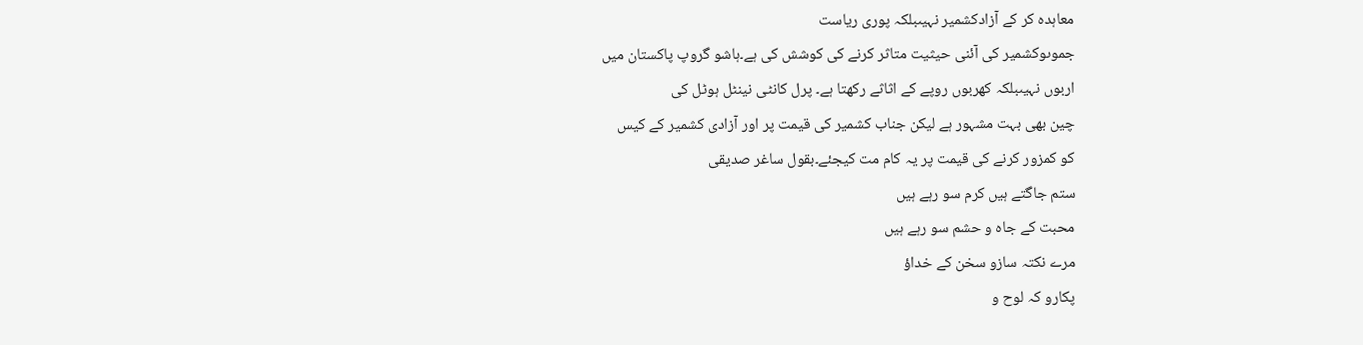معاہدہ کر کے آزادکشمیر نہیںبلکہ پوری ریاست
جموںوکشمیر کی آئنی حیثیت متاثر کرنے کی کوشش کی ہے۔ہاشو گروپ پاکستان میں
اربوں نہیںبلکہ کھربوں روپے کے اثاثے رکھتا ہے۔ پرل کانٹی نینٹل ہوٹل کی
چین بھی بہت مشہور ہے لیکن جناب کشمیر کی قیمت پر اور آزادی کشمیر کے کیس
کو کمزور کرنے کی قیمت پر یہ کام مت کیجئے۔بقول ساغر صدیقی
ستم جاگتے ہیں کرم سو رہے ہیں
محبت کے جاہ و حشم سو رہے ہیں
مرے نکتہ سازو سخن کے خداؤ
پکارو کہ لوح و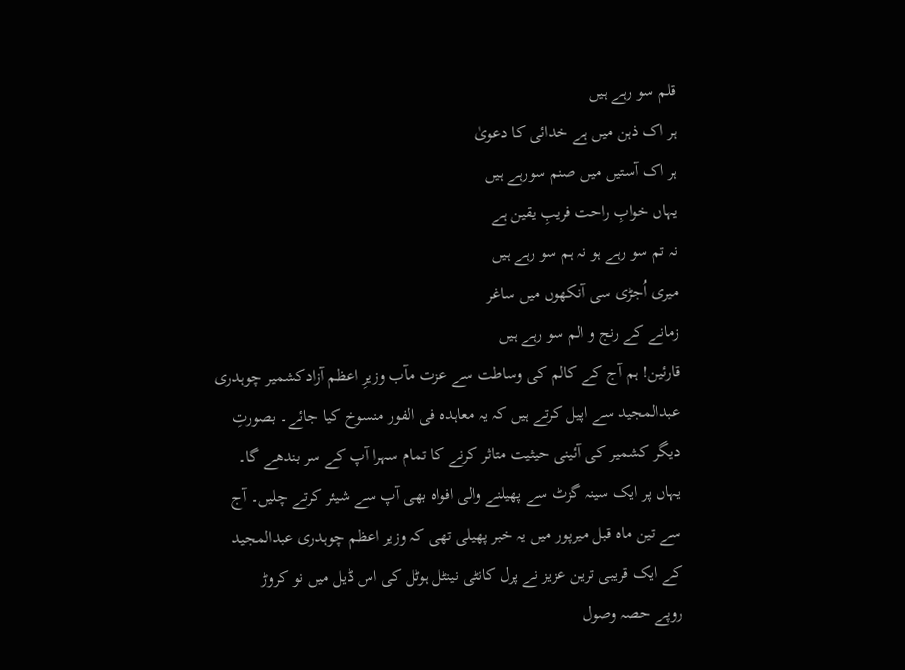قلم سو رہے ہیں
ہر اک ذہن میں ہے خدائی کا دعویٰ
ہر اک آستیں میں صنم سورہے ہیں
یہاں خوابِ راحت فریبِ یقین ہے
نہ تم سو رہے ہو نہ ہم سو رہے ہیں
میری اُجڑی سی آنکھوں میں ساغر
زمانے کے رنج و الم سو رہے ہیں
قارئین! ہم آج کے کالم کی وساطت سے عزت مآب وزیرِ اعظم آزادکشمیر چوہدری
عبدالمجید سے اپیل کرتے ہیں کہ یہ معاہدہ فی الفور منسوخ کیا جائے۔ بصورتِ
دیگر کشمیر کی آئینی حیثیت متاثر کرنے کا تمام سہرا آپ کے سر بندھے گا۔
یہاں پر ایک سینہ گزٹ سے پھیلنے والی افواہ بھی آپ سے شیئر کرتے چلیں۔ آج
سے تین ماہ قبل میرپور میں یہ خبر پھیلی تھی کہ وزیر اعظم چوہدری عبدالمجید
کے ایک قریبی ترین عزیز نے پرل کانٹی نینٹل ہوٹل کی اس ڈیل میں نو کروڑ
روپے حصہ وصول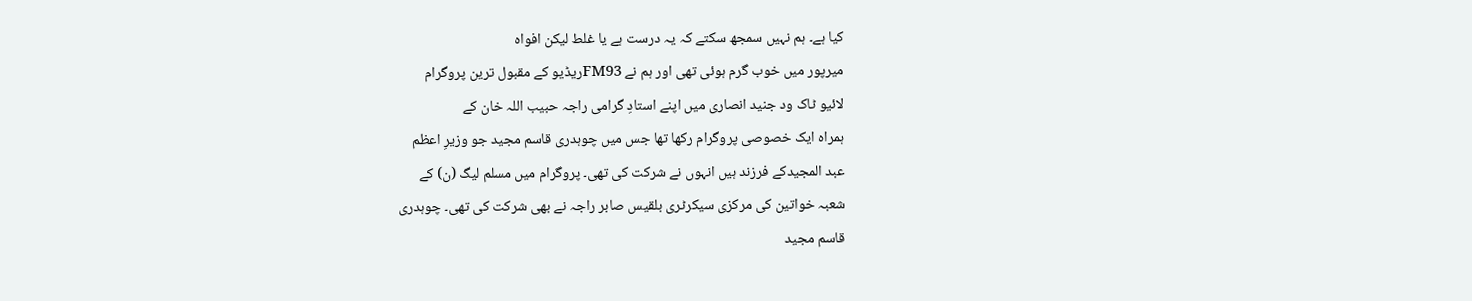کیا ہے۔ ہم نہیں سمجھ سکتے کہ یہ درست ہے یا غلط لیکن افواہ
میرپور میں خوب گرم ہوئی تھی اور ہم نے FM93ریڈیو کے مقبول ترین پروگرام
لائیو ٹاک ود جنید انصاری میں اپنے استادِ گرامی راجہ حبیب اللہ خان کے
ہمراہ ایک خصوصی پروگرام رکھا تھا جس میں چوہدری قاسم مجید جو وزیرِ اعظم
عبد المجیدکے فرزند ہیں انہوں نے شرکت کی تھی۔ پروگرام میں مسلم لیگ (ن) کے
شعبہ خواتین کی مرکزی سیکرٹری بلقیس صابر راجہ نے بھی شرکت کی تھی۔ چوہدری
قاسم مجید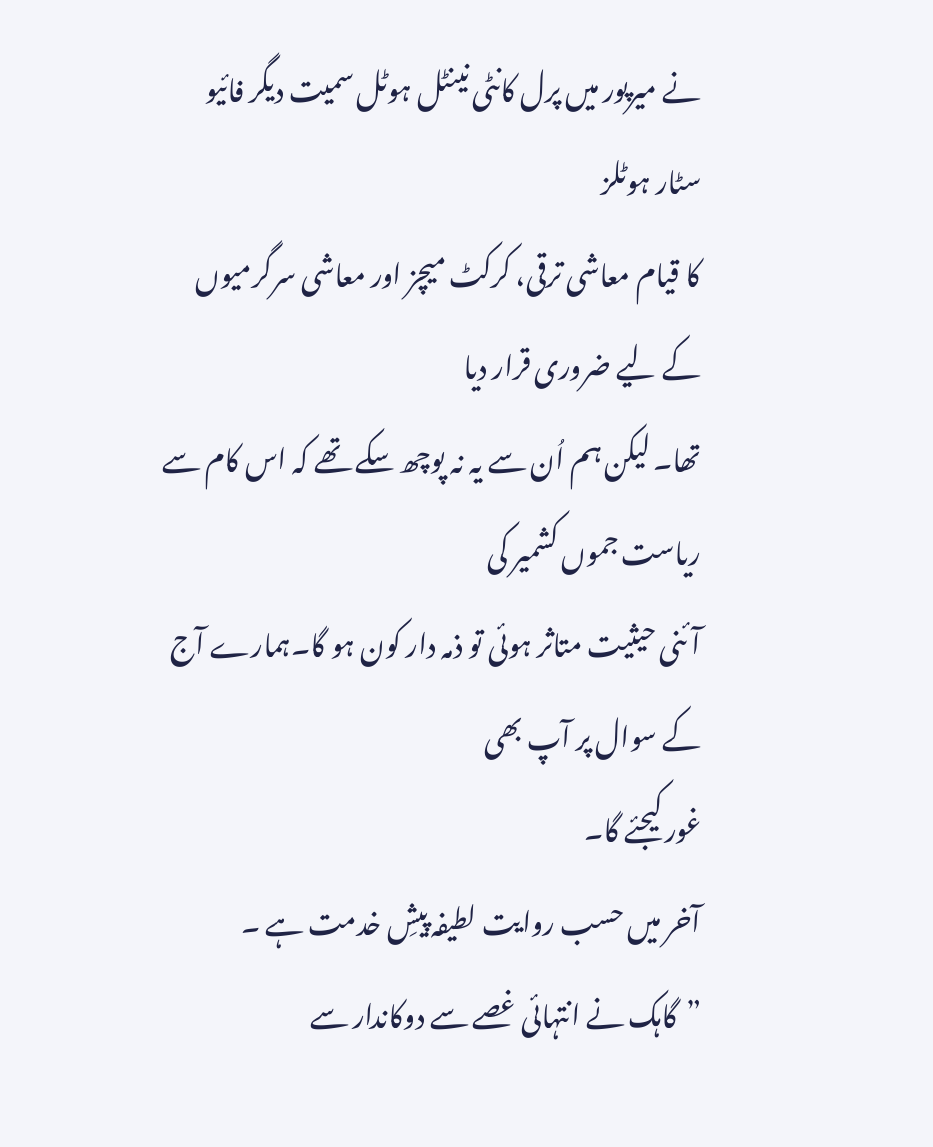نے میرپور میں پرل کانٹی نینٹل ہوٹل سمیت دیگر فائیو سٹار ہوٹلز
کا قیام معاشی ترقی، کرکٹ میچز اور معاشی سرگرمیوں کے لیے ضروری قرار دیا
تھا۔ لیکن ہم اُن سے یہ نہ پوچھ سکے تھے کہ اس کام سے ریاست جموں کشمیر کی
آئنی حیثیت متاثر ہوئی تو ذمہ دار کون ہو گا۔ہمارے آج کے سوال پر آپ بھی
غور کیجئے گا۔
آخر میں حسب روایت لطیفہ پیشِ خدمت ہے ۔
”گاہک نے انتہائی غصے سے دوکاندار سے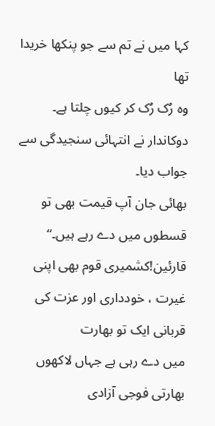کہا میں نے تم سے جو پنکھا خریدا تھا
وہ رُک رُک کر کیوں چلتا ہے۔ دوکاندار نے انتہائی سنجیدگی سے جواب دیا۔
بھائی جان آپ قیمت بھی تو قسطوں میں دے رہے ہیں۔“
قارئین!کشمیری قوم بھی اپنی غیرت ، خودداری اور عزت کی قربانی ایک تو بھارت
میں دے رہی ہے جہاں لاکھوں بھارتی فوجی آزادی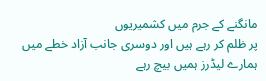مانگنے کے جرم میں کشمیریوں
پر ظلم کر رہے ہیں اور دوسری جانب آزاد خطے میں ہمارے لیڈرز ہمیں بیچ رہے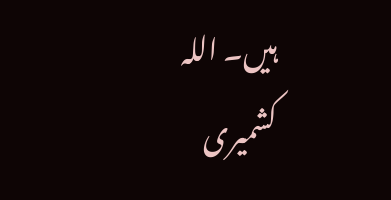ہیں۔ اللہ کشمیری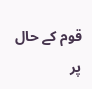قوم کے حال پر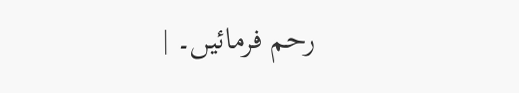رحم فرمائیں۔ |